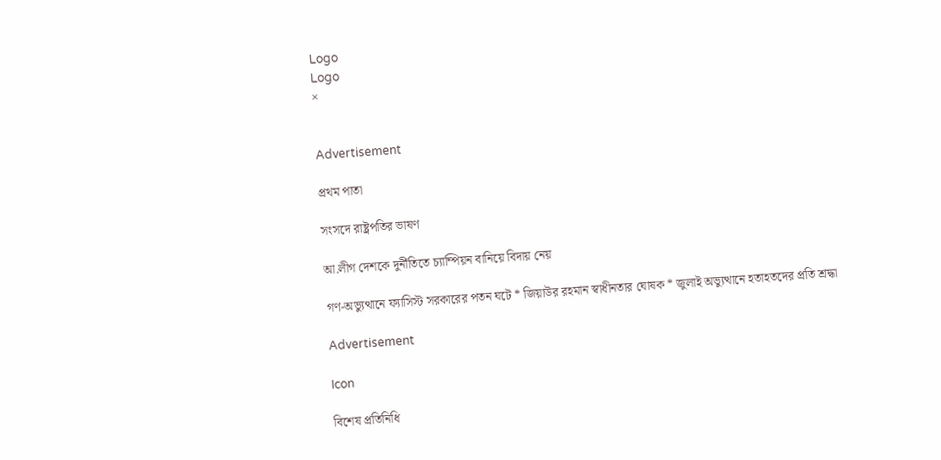Logo
Logo
×


Advertisement

প্রথম পাতা

সংসদে রাষ্ট্রপতির ভাষণ

আ.লীগ দেশকে দুর্নীতিতে চ্যাম্পিয়ন বানিয়ে বিদায় নেয়

গণ-অভ্যুত্থানে ফ্যাসিস্ট সরকারের পতন ঘটে * জিয়াউর রহমান স্বাধীনতার ঘোষক * জুলাই অভ্যুত্থানে হতাহতদের প্রতি শ্রদ্ধা

Advertisement

Icon

বিশেষ প্রতিনিধি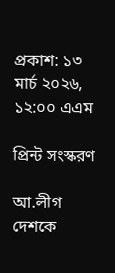প্রকাশ: ১৩ মার্চ ২০২৬, ১২:০০ এএম

প্রিন্ট সংস্করণ

আ.লীগ দেশকে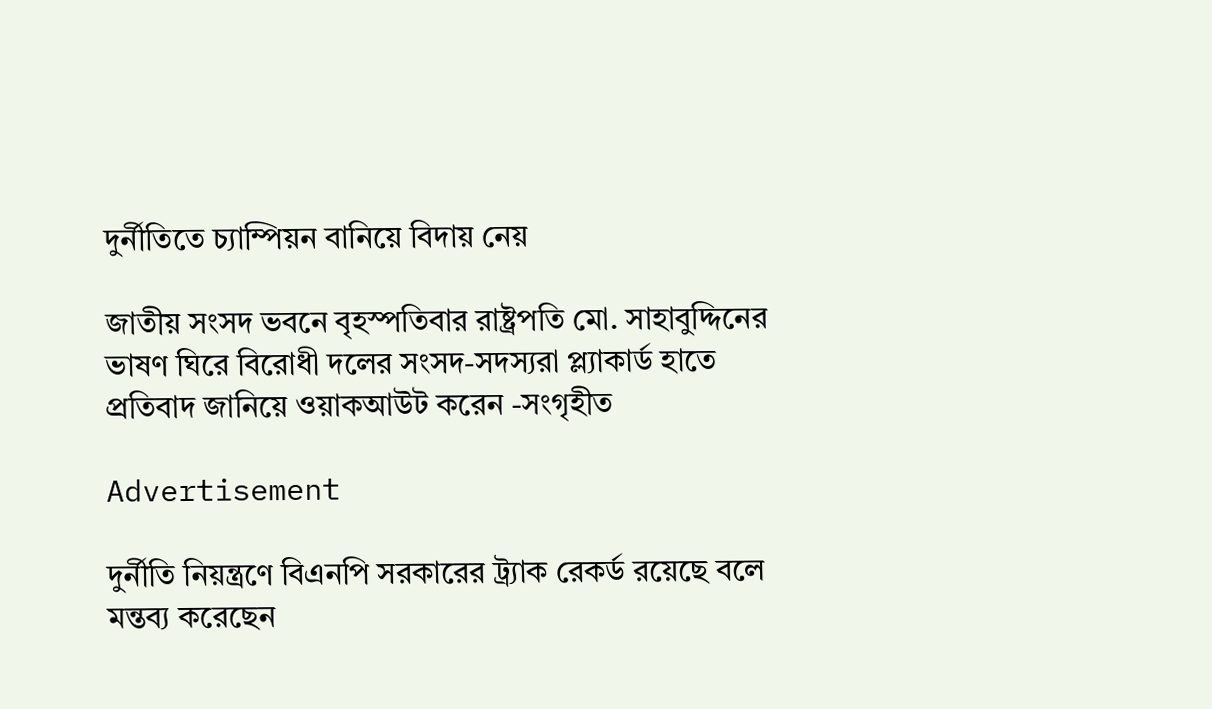দুর্নীতিতে চ্যাম্পিয়ন বানিয়ে বিদায় নেয়

জাতীয় সংসদ ভবনে বৃহস্পতিবার রাষ্ট্রপতি মো. সাহাবুদ্দিনের ভাষণ ঘিরে বিরোধী দলের সংসদ-সদস্যরা প্ল্যাকার্ড হাতে প্রতিবাদ জানিয়ে ওয়াকআউট করেন -সংগৃহীত

Advertisement

দুর্নীতি নিয়ন্ত্রণে বিএনপি সরকারের ট্র্যাক রেকর্ড রয়েছে বলে মন্তব্য করেছেন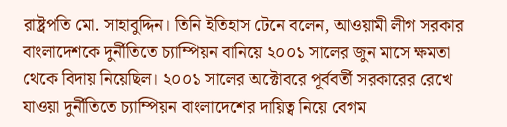রাষ্ট্রপতি মো. সাহাবুদ্দিন। তিনি ইতিহাস টেনে বলেন, আওয়ামী লীগ সরকার বাংলাদেশকে দুর্নীতিতে চ্যাম্পিয়ন বানিয়ে ২০০১ সালের জুন মাসে ক্ষমতা থেকে বিদায় নিয়েছিল। ২০০১ সালের অক্টোবরে পূর্ববর্তী সরকারের রেখে যাওয়া দুর্নীতিতে চ্যাম্পিয়ন বাংলাদেশের দায়িত্ব নিয়ে বেগম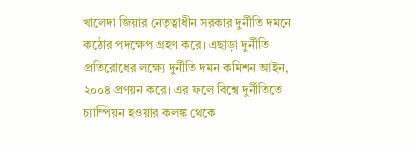খালেদা জিয়ার নেতৃত্বাধীন সরকার দুর্নীতি দমনে কঠোর পদক্ষেপ গ্রহণ করে। এছাড়া দুর্নীতি প্রতিরোধের লক্ষ্যে দুর্নীতি দমন কমিশন আইন, ২০০৪ প্রণয়ন করে। এর ফলে বিশ্বে দুর্নীতিতে চ্যাম্পিয়ন হওয়ার কলঙ্ক থেকে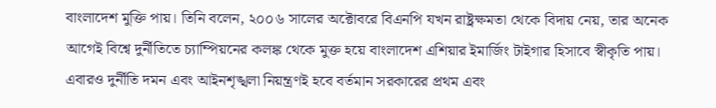বাংলাদেশ মুক্তি পায়। তিনি বলেন, ২০০৬ সালের অক্টোবরে বিএনপি যখন রাষ্ট্রক্ষমতা থেকে বিদায় নেয়, তার অনেক আগেই বিশ্বে দুর্নীতিতে চ্যাম্পিয়নের কলঙ্ক থেকে মুক্ত হয়ে বাংলাদেশ এশিয়ার ইমার্জিং টাইগার হিসাবে স্বীকৃতি পায়। এবারও দুর্নীতি দমন এবং আইনশৃঙ্খলা নিয়ন্ত্রণই হবে বর্তমান সরকারের প্রথম এবং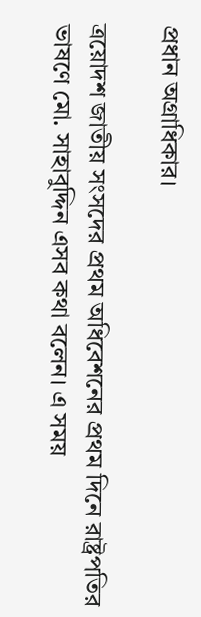প্রধান অগ্রাধিকার।

ত্রয়োদশ জাতীয় সংসদের প্রথম অধিবেশনের প্রথম দিনে রাষ্ট্রপতির ভাষণে মো. সাহাবুদ্দিন এসব কথা বলেন। এ সময়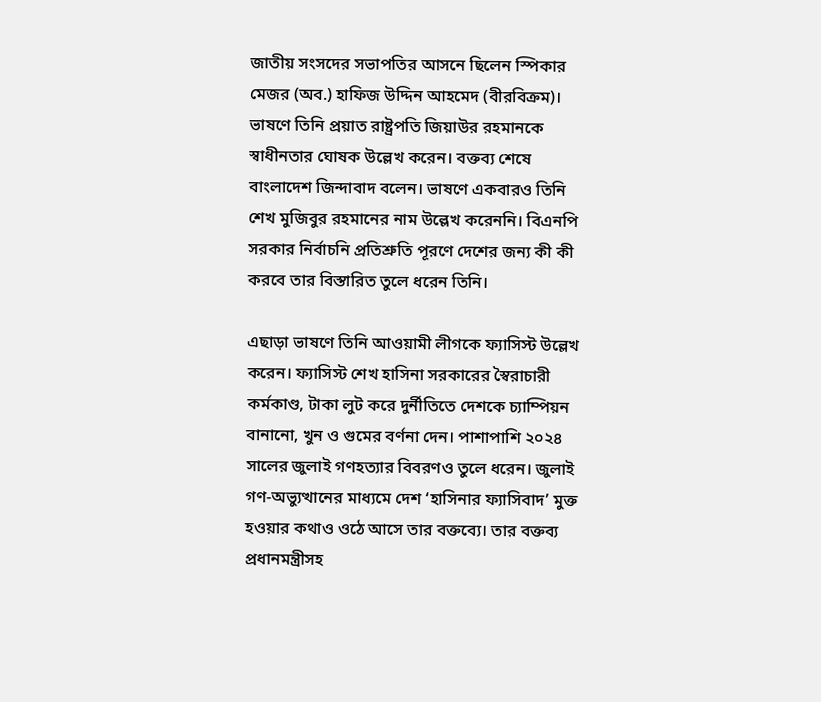জাতীয় সংসদের সভাপতির আসনে ছিলেন স্পিকার মেজর (অব.) হাফিজ উদ্দিন আহমেদ (বীরবিক্রম)। ভাষণে তিনি প্রয়াত রাষ্ট্রপতি জিয়াউর রহমানকে স্বাধীনতার ঘোষক উল্লেখ করেন। বক্তব্য শেষে বাংলাদেশ জিন্দাবাদ বলেন। ভাষণে একবারও তিনি শেখ মুজিবুর রহমানের নাম উল্লেখ করেননি। বিএনপি সরকার নির্বাচনি প্রতিশ্রুতি পূরণে দেশের জন্য কী কী করবে তার বিস্তারিত তুলে ধরেন তিনি।

এছাড়া ভাষণে তিনি আওয়ামী লীগকে ফ্যাসিস্ট উল্লেখ করেন। ফ্যাসিস্ট শেখ হাসিনা সরকারের স্বৈরাচারী কর্মকাণ্ড, টাকা লুট করে দুর্নীতিতে দেশকে চ্যাম্পিয়ন বানানো, খুন ও গুমের বর্ণনা দেন। পাশাপাশি ২০২৪ সালের জুলাই গণহত্যার বিবরণও তুলে ধরেন। জুলাই গণ-অভ্যুত্থানের মাধ্যমে দেশ ‘হাসিনার ফ্যাসিবাদ’ মুক্ত হওয়ার কথাও ওঠে আসে তার বক্তব্যে। তার বক্তব্য প্রধানমন্ত্রীসহ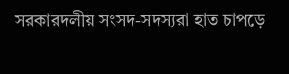সরকারদলীয় সংসদ-সদস্যরা হাত চাপড়ে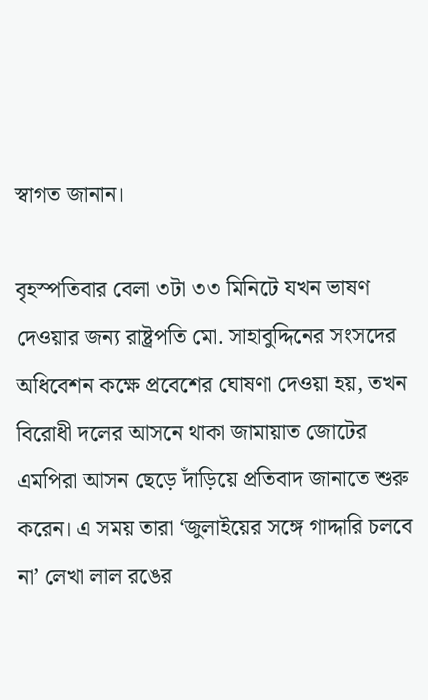স্বাগত জানান।

বৃহস্পতিবার বেলা ৩টা ৩৩ মিনিটে যখন ভাষণ দেওয়ার জন্য রাষ্ট্রপতি মো. সাহাবুদ্দিনের সংসদের অধিবেশন কক্ষে প্রবেশের ঘোষণা দেওয়া হয়, তখন বিরোধী দলের আসনে থাকা জামায়াত জোটের এমপিরা আসন ছেড়ে দাঁড়িয়ে প্রতিবাদ জানাতে শুরু করেন। এ সময় তারা ‘জুলাইয়ের সঙ্গে গাদ্দারি চলবে না’ লেখা লাল রঙের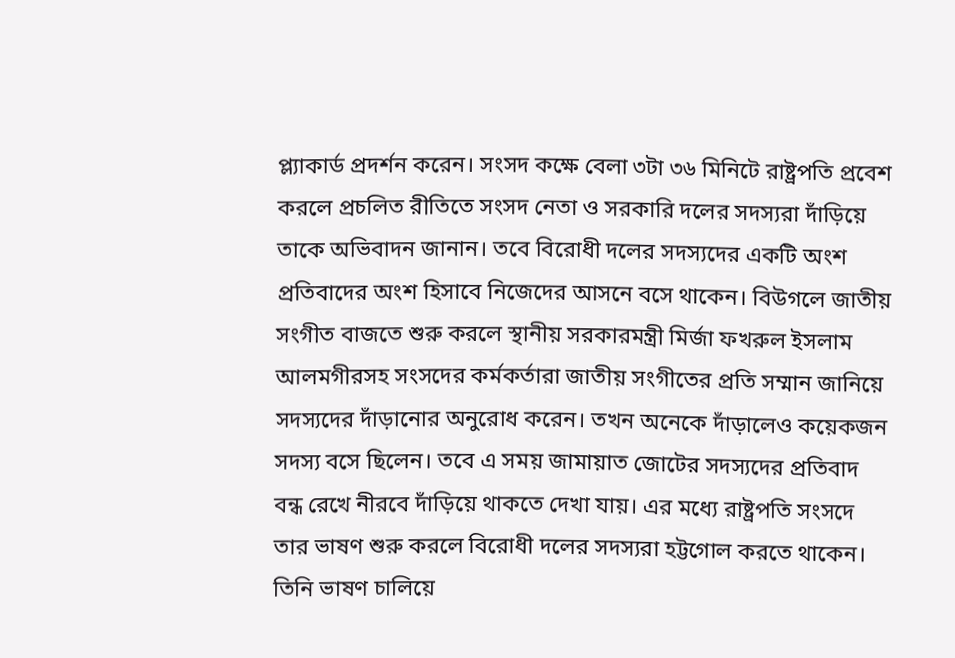প্ল্যাকার্ড প্রদর্শন করেন। সংসদ কক্ষে বেলা ৩টা ৩৬ মিনিটে রাষ্ট্রপতি প্রবেশ করলে প্রচলিত রীতিতে সংসদ নেতা ও সরকারি দলের সদস্যরা দাঁড়িয়ে তাকে অভিবাদন জানান। তবে বিরোধী দলের সদস্যদের একটি অংশ প্রতিবাদের অংশ হিসাবে নিজেদের আসনে বসে থাকেন। বিউগলে জাতীয় সংগীত বাজতে শুরু করলে স্থানীয় সরকারমন্ত্রী মির্জা ফখরুল ইসলাম আলমগীরসহ সংসদের কর্মকর্তারা জাতীয় সংগীতের প্রতি সম্মান জানিয়ে সদস্যদের দাঁড়ানোর অনুরোধ করেন। তখন অনেকে দাঁড়ালেও কয়েকজন সদস্য বসে ছিলেন। তবে এ সময় জামায়াত জোটের সদস্যদের প্রতিবাদ বন্ধ রেখে নীরবে দাঁড়িয়ে থাকতে দেখা যায়। এর মধ্যে রাষ্ট্রপতি সংসদে তার ভাষণ শুরু করলে বিরোধী দলের সদস্যরা হট্টগোল করতে থাকেন। তিনি ভাষণ চালিয়ে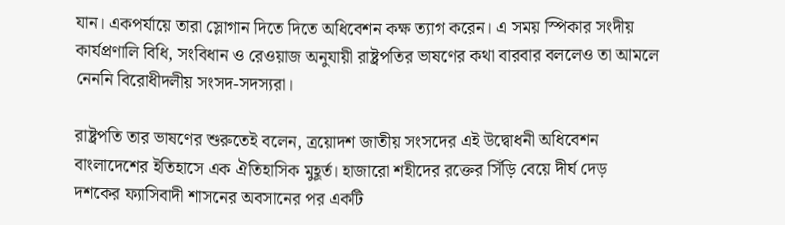যান। একপর্যায়ে তারা স্লোগান দিতে দিতে অধিবেশন কক্ষ ত্যাগ করেন। এ সময় স্পিকার সংদীয় কার্যপ্রণালি বিধি, সংবিধান ও রেওয়াজ অনুযায়ী রাষ্ট্রপতির ভাষণের কথা বারবার বললেও তা আমলে নেননি বিরোধীদলীয় সংসদ-সদস্যরা।

রাষ্ট্রপতি তার ভাষণের শুরুতেই বলেন, ত্রয়োদশ জাতীয় সংসদের এই উদ্বোধনী অধিবেশন বাংলাদেশের ইতিহাসে এক ঐতিহাসিক মুহূর্ত। হাজারো শহীদের রক্তের সিঁড়ি বেয়ে দীর্ঘ দেড় দশকের ফ্যাসিবাদী শাসনের অবসানের পর একটি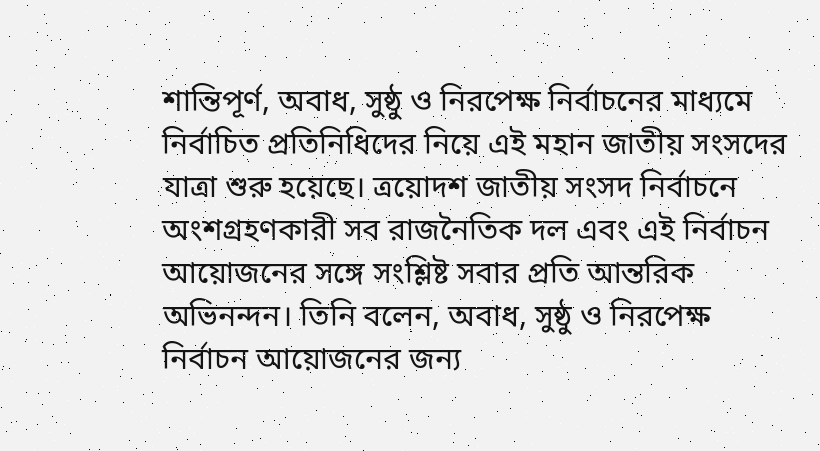শান্তিপূর্ণ, অবাধ, সুষ্ঠু ও নিরপেক্ষ নির্বাচনের মাধ্যমে নির্বাচিত প্রতিনিধিদের নিয়ে এই মহান জাতীয় সংসদের যাত্রা শুরু হয়েছে। ত্রয়োদশ জাতীয় সংসদ নির্বাচনে অংশগ্রহণকারী সব রাজনৈতিক দল এবং এই নির্বাচন আয়োজনের সঙ্গে সংশ্লিষ্ট সবার প্রতি আন্তরিক অভিনন্দন। তিনি বলেন, অবাধ, সুষ্ঠু ও নিরপেক্ষ নির্বাচন আয়োজনের জন্য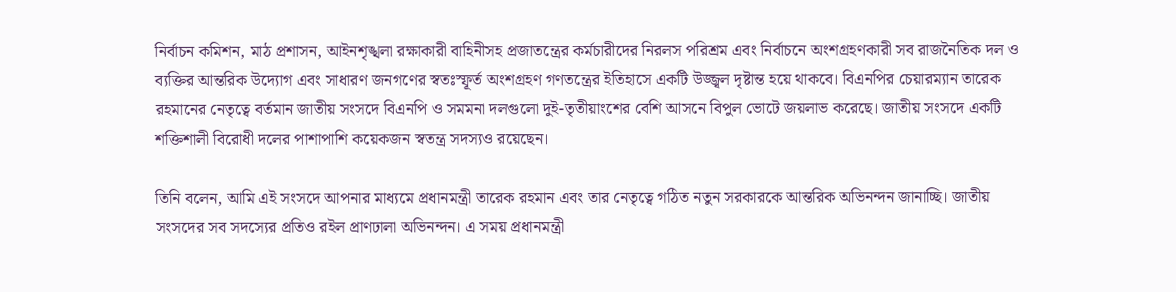নির্বাচন কমিশন, মাঠ প্রশাসন, আইনশৃঙ্খলা রক্ষাকারী বাহিনীসহ প্রজাতন্ত্রের কর্মচারীদের নিরলস পরিশ্রম এবং নির্বাচনে অংশগ্রহণকারী সব রাজনৈতিক দল ও ব্যক্তির আন্তরিক উদ্যোগ এবং সাধারণ জনগণের স্বতঃস্ফূর্ত অংশগ্রহণ গণতন্ত্রের ইতিহাসে একটি উজ্জ্বল দৃষ্টান্ত হয়ে থাকবে। বিএনপির চেয়ারম্যান তারেক রহমানের নেতৃত্বে বর্তমান জাতীয় সংসদে বিএনপি ও সমমনা দলগুলো দুই-তৃতীয়াংশের বেশি আসনে বিপুল ভোটে জয়লাভ করেছে। জাতীয় সংসদে একটি শক্তিশালী বিরোধী দলের পাশাপাশি কয়েকজন স্বতন্ত্র সদস্যও রয়েছেন।

তিনি বলেন, আমি এই সংসদে আপনার মাধ্যমে প্রধানমন্ত্রী তারেক রহমান এবং তার নেতৃত্বে গঠিত নতুন সরকারকে আন্তরিক অভিনন্দন জানাচ্ছি। জাতীয় সংসদের সব সদস্যের প্রতিও রইল প্রাণঢালা অভিনন্দন। এ সময় প্রধানমন্ত্রী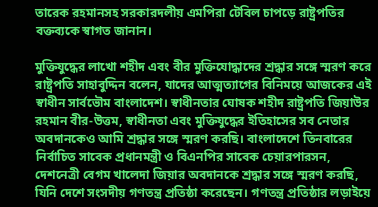তারেক রহমানসহ সরকারদলীয় এমপিরা টেবিল চাপড়ে রাষ্ট্রপতির বক্তব্যকে স্বাগত জানান।

মুক্তিযুদ্ধের লাখো শহীদ এবং বীর মুক্তিযোদ্ধাদের শ্রদ্ধার সঙ্গে স্মরণ করে রাষ্ট্রপতি সাহাবুদ্দিন বলেন, যাদের আত্মত্যাগের বিনিময়ে আজকের এই স্বাধীন সার্বভৌম বাংলাদেশ। স্বাধীনতার ঘোষক শহীদ রাষ্ট্রপতি জিয়াউর রহমান বীর-উত্তম, স্বাধীনতা এবং মুক্তিযুদ্ধের ইতিহাসের সব নেতার অবদানকেও আমি শ্রদ্ধার সঙ্গে স্মরণ করছি। বাংলাদেশে তিনবারের নির্বাচিত সাবেক প্রধানমন্ত্রী ও বিএনপির সাবেক চেয়ারপারসন, দেশনেত্রী বেগম খালেদা জিয়ার অবদানকে শ্রদ্ধার সঙ্গে স্মরণ করছি, যিনি দেশে সংসদীয় গণতন্ত্র প্রতিষ্ঠা করেছেন। গণতন্ত্র প্রতিষ্ঠার লড়াইয়ে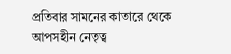প্রতিবার সামনের কাতারে থেকে আপসহীন নেতৃত্ব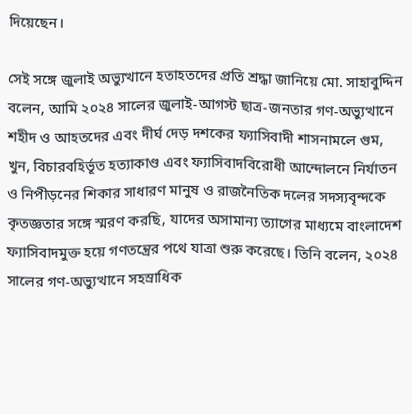দিয়েছেন।

সেই সঙ্গে জুলাই অভ্যুত্থানে হতাহতদের প্রতি শ্রদ্ধা জানিয়ে মো. সাহাবুদ্দিন বলেন, আমি ২০২৪ সালের জুলাই-আগস্ট ছাত্র-জনতার গণ-অভ্যুত্থানে শহীদ ও আহতদের এবং দীর্ঘ দেড় দশকের ফ্যাসিবাদী শাসনামলে গুম, খুন, বিচারবহির্ভূত হত্যাকাণ্ড এবং ফ্যাসিবাদবিরোধী আন্দোলনে নির্যাতন ও নিপীড়নের শিকার সাধারণ মানুষ ও রাজনৈতিক দলের সদস্যবৃন্দকে কৃতজ্ঞতার সঙ্গে স্মরণ করছি, যাদের অসামান্য ত্যাগের মাধ্যমে বাংলাদেশ ফ্যাসিবাদমুক্ত হয়ে গণতন্ত্রের পথে যাত্রা শুরু করেছে। তিনি বলেন, ২০২৪ সালের গণ-অভ্যুত্থানে সহস্রাধিক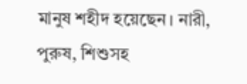মানুষ শহীদ হয়েছেন। নারী, পুরুষ, শিশুসহ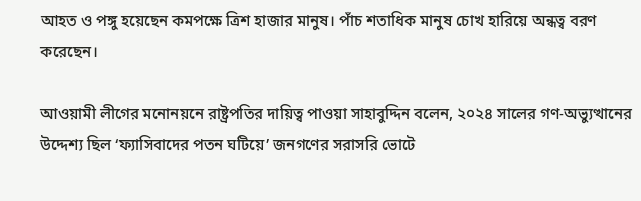আহত ও পঙ্গু হয়েছেন কমপক্ষে ত্রিশ হাজার মানুষ। পাঁচ শতাধিক মানুষ চোখ হারিয়ে অন্ধত্ব বরণ করেছেন।

আওয়ামী লীগের মনোনয়নে রাষ্ট্রপতির দায়িত্ব পাওয়া সাহাবুদ্দিন বলেন, ২০২৪ সালের গণ-অভ্যুত্থানের উদ্দেশ্য ছিল ‘ফ্যাসিবাদের পতন ঘটিয়ে’ জনগণের সরাসরি ভোটে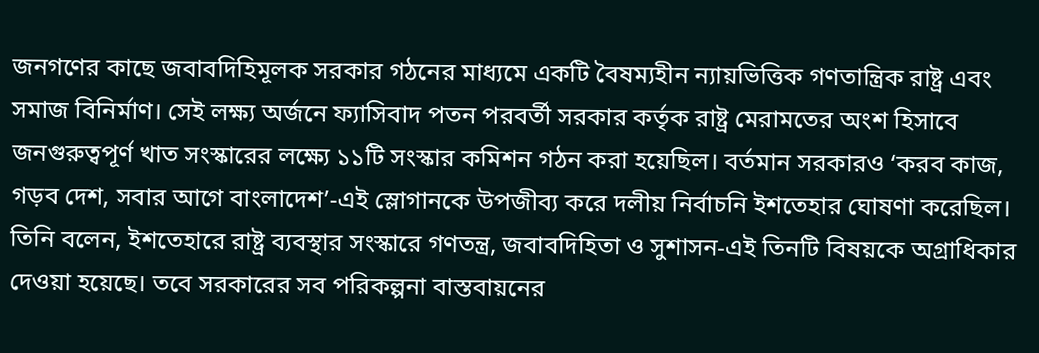জনগণের কাছে জবাবদিহিমূলক সরকার গঠনের মাধ্যমে একটি বৈষম্যহীন ন্যায়ভিত্তিক গণতান্ত্রিক রাষ্ট্র এবং সমাজ বিনির্মাণ। সেই লক্ষ্য অর্জনে ফ্যাসিবাদ পতন পরবর্তী সরকার কর্তৃক রাষ্ট্র মেরামতের অংশ হিসাবে জনগুরুত্বপূর্ণ খাত সংস্কারের লক্ষ্যে ১১টি সংস্কার কমিশন গঠন করা হয়েছিল। বর্তমান সরকারও ‘করব কাজ, গড়ব দেশ, সবার আগে বাংলাদেশ’-এই স্লোগানকে উপজীব্য করে দলীয় নির্বাচনি ইশতেহার ঘোষণা করেছিল। তিনি বলেন, ইশতেহারে রাষ্ট্র ব্যবস্থার সংস্কারে গণতন্ত্র, জবাবদিহিতা ও সুশাসন-এই তিনটি বিষয়কে অগ্রাধিকার দেওয়া হয়েছে। তবে সরকারের সব পরিকল্পনা বাস্তবায়নের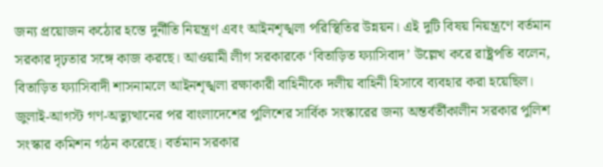জন্য প্রয়োজন কঠোর হস্তে দুর্নীতি নিয়ন্ত্রণ এবং আইনশৃঙ্খলা পরিস্থিতির উন্নয়ন। এই দুটি বিষয় নিয়ন্ত্রণে বর্তমান সরকার দৃঢ়তার সঙ্গে কাজ করছে। আওয়ামী লীগ সরকারকে ‘বিতাড়িত ফ্যাসিবাদ’ উল্লেখ করে রাষ্ট্রপতি বলেন, বিতাড়িত ফ্যাসিবাদী শাসনামলে আইনশৃঙ্খলা রক্ষাকারী বাহিনীকে দলীয় বাহিনী হিসাবে ব্যবহার করা হয়েছিল। জুলাই-আগস্ট গণ-অভ্যুত্থানের পর বাংলাদেশের পুলিশের সার্বিক সংস্কারের জন্য অন্তর্বর্তীকালীন সরকার পুলিশ সংস্কার কমিশন গঠন করেছে। বর্তমান সরকার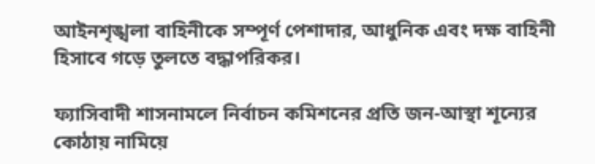আইনশৃঙ্খলা বাহিনীকে সম্পূর্ণ পেশাদার, আধুনিক এবং দক্ষ বাহিনী হিসাবে গড়ে তুলতে বদ্ধাপরিকর।

ফ্যাসিবাদী শাসনামলে নির্বাচন কমিশনের প্রতি জন-আস্থা শূন্যের কোঠায় নামিয়ে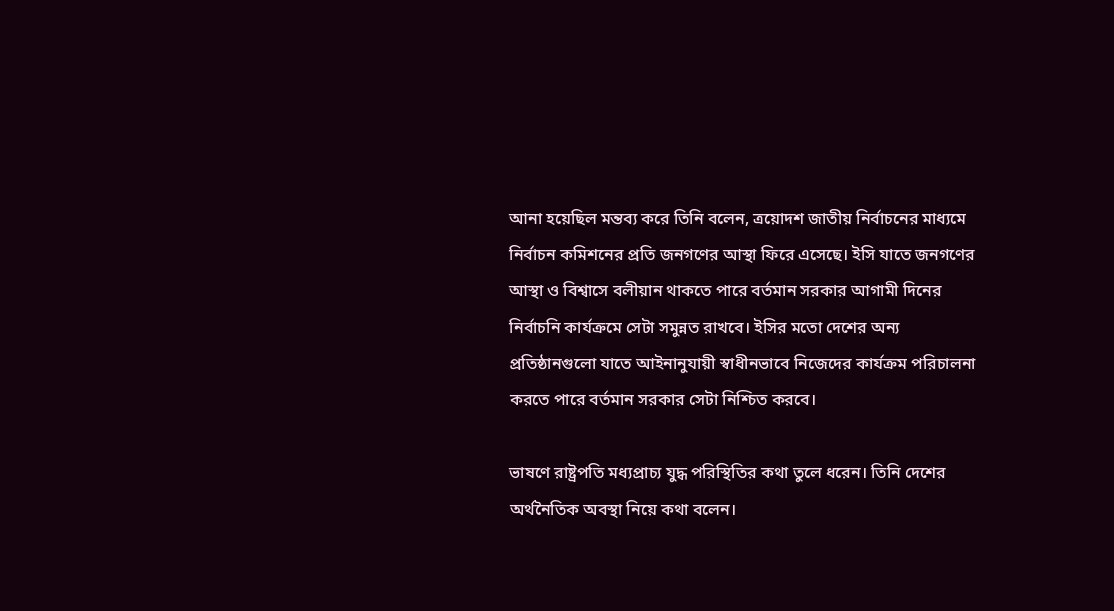আনা হয়েছিল মন্তব্য করে তিনি বলেন, ত্রয়োদশ জাতীয় নির্বাচনের মাধ্যমে নির্বাচন কমিশনের প্রতি জনগণের আস্থা ফিরে এসেছে। ইসি যাতে জনগণের আস্থা ও বিশ্বাসে বলীয়ান থাকতে পারে বর্তমান সরকার আগামী দিনের নির্বাচনি কার্যক্রমে সেটা সমুন্নত রাখবে। ইসির মতো দেশের অন্য প্রতিষ্ঠানগুলো যাতে আইনানুযায়ী স্বাধীনভাবে নিজেদের কার্যক্রম পরিচালনা করতে পারে বর্তমান সরকার সেটা নিশ্চিত করবে।

ভাষণে রাষ্ট্রপতি মধ্যপ্রাচ্য যুদ্ধ পরিস্থিতির কথা তুলে ধরেন। তিনি দেশের অর্থনৈতিক অবস্থা নিয়ে কথা বলেন।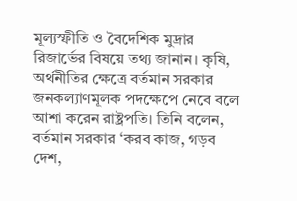মূল্যস্ফীতি ও বৈদেশিক মুদ্রার রিজার্ভের বিষয়ে তথ্য জানান। কৃষি, অর্থনীতির ক্ষেত্রে বর্তমান সরকার জনকল্যাণমূলক পদক্ষেপে নেবে বলে আশা করেন রাষ্ট্রপতি। তিনি বলেন, বর্তমান সরকার ‘করব কাজ, গড়ব দেশ,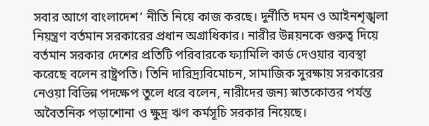সবার আগে বাংলাদেশ’ নীতি নিয়ে কাজ করছে। দুর্নীতি দমন ও আইনশৃঙ্খলা নিয়ন্ত্রণ বর্তমান সরকারের প্রধান অগ্রাধিকার। নারীর উন্নয়নকে গুরুত্ব দিয়ে বর্তমান সরকার দেশের প্রতিটি পরিবারকে ফ্যামিলি কার্ড দেওয়ার ব্যবস্থা করেছে বলেন রাষ্ট্রপতি। তিনি দারিদ্র্যবিমোচন, সামাজিক সুরক্ষায় সরকারের নেওয়া বিভিন্ন পদক্ষেপ তুলে ধরে বলেন, নারীদের জন্য স্নাতকোত্তর পর্যন্ত অবৈতনিক পড়াশোনা ও ক্ষুদ্র ঋণ কর্মসূচি সরকার নিয়েছে।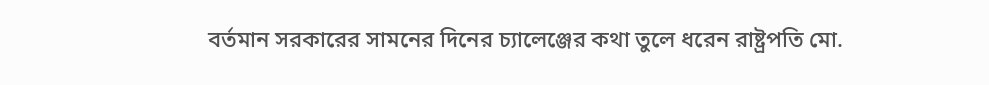বর্তমান সরকারের সামনের দিনের চ্যালেঞ্জের কথা তুলে ধরেন রাষ্ট্রপতি মো.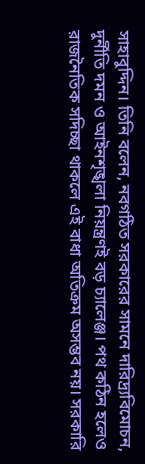সাহাবুদ্দিন। তিনি বলেন, নবগঠিত সরকারের সামনে দারিদ্র্যবিমোচন, দুর্নীতি দমন ও আইনশৃঙ্খলা নিয়ন্ত্রণই বড় চ্যালেঞ্জ। পথ কঠিন হলেও রাজনৈতিক সদিচ্ছা থাকলে এই বাধা অতিক্রম অসম্ভব নয়। সরকারি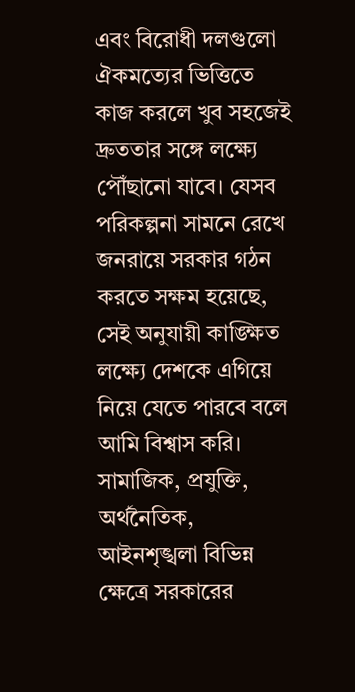এবং বিরোধী দলগুলো ঐকমত্যের ভিত্তিতে কাজ করলে খুব সহজেই দ্রুততার সঙ্গে লক্ষ্যে পৌঁছানো যাবে। যেসব পরিকল্পনা সামনে রেখে জনরায়ে সরকার গঠন করতে সক্ষম হয়েছে, সেই অনুযায়ী কাঙ্ক্ষিত লক্ষ্যে দেশকে এগিয়ে নিয়ে যেতে পারবে বলে আমি বিশ্বাস করি। সামাজিক, প্রযুক্তি, অর্থনৈতিক, আইনশৃঙ্খলা বিভিন্ন ক্ষেত্রে সরকারের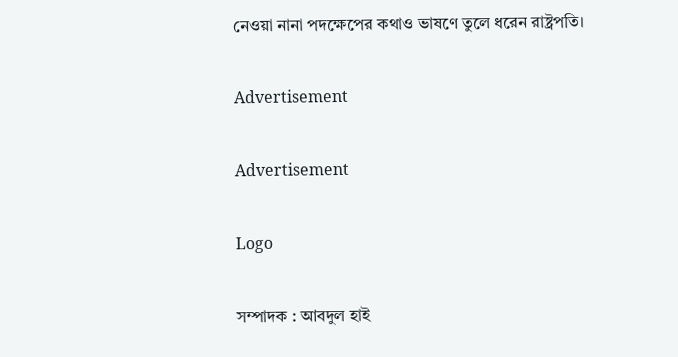নেওয়া নানা পদক্ষেপের কথাও ভাষণে তুলে ধরেন রাষ্ট্রপতি।

Advertisement

Advertisement

Logo

সম্পাদক : আবদুল হাই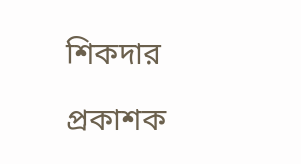শিকদার

প্রকাশক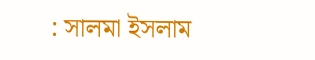: সালমা ইসলাম